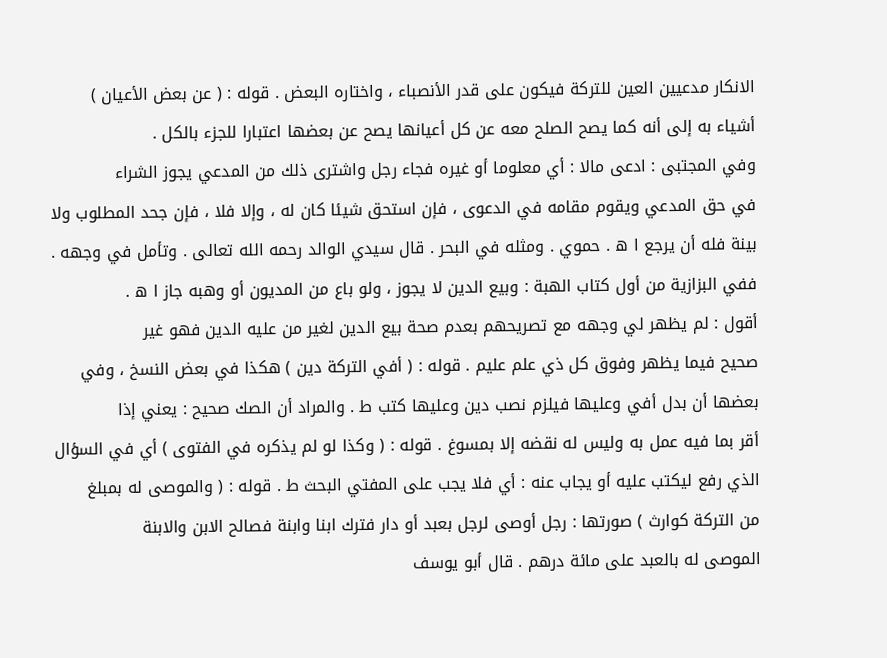الانكار مدعيين العين للتركة فيكون على قدر الأنصباء ، واختاره البعض . قوله : ( عن بعض الأعيان )
أشياء به إلى أنه كما يصح الصلح معه عن كل أعيانها يصح عن بعضها اعتبارا للجزء بالكل .
وفي المجتبى : ادعى مالا : أي معلوما أو غيره فجاء رجل واشترى ذلك من المدعي يجوز الشراء
في حق المدعي ويقوم مقامه في الدعوى ، فإن استحق شيئا كان له ، وإلا فلا ، فإن جحد المطلوب ولا
بينة فله أن يرجع ا ه . حموي . ومثله في البحر . قال سيدي الوالد رحمه الله تعالى . وتأمل في وجهه .
ففي البزازية من أول كتاب الهبة : وبيع الدين لا يجوز ، ولو باع من المديون أو وهبه جاز ا ه .
أقول : لم يظهر لي وجهه مع تصريحهم بعدم صحة بيع الدين لغير من عليه الدين فهو غير
صحيح فيما يظهر وفوق كل ذي علم عليم . قوله : ( أفي التركة دين ) هكذا في بعض النسخ ، وفي
بعضها أن بدل أفي وعليها فيلزم نصب دين وعليها كتب ط . والمراد أن الصك صحيح : يعني إذا
أقر بما فيه عمل به وليس له نقضه إلا بمسوغ . قوله : ( وكذا لو لم يذكره في الفتوى ) أي في السؤال
الذي رفع ليكتب عليه أو يجاب عنه : أي فلا يجب على المفتي البحث ط . قوله : ( والموصى له بمبلغ
من التركة كوارث ) صورتها : رجل أوصى لرجل بعبد أو دار فترك ابنا وابنة فصالح الابن والابنة
الموصى له بالعبد على مائة درهم . قال أبو يوسف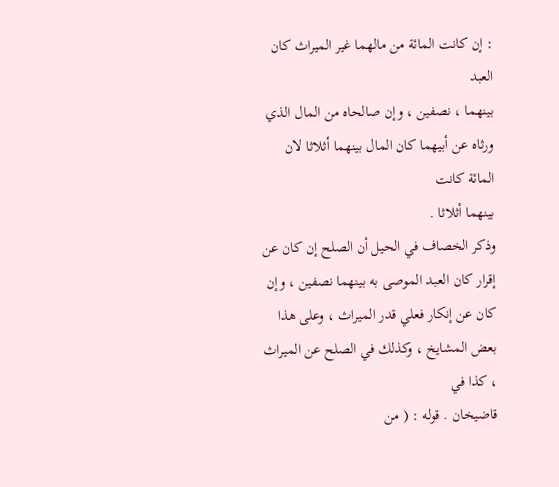: إن كانت المائة من مالهما غير الميراث كان العبد
بينهما ، نصفين ، وإن صالحاه من المال الذي ورثاه عن أبيهما كان المال بينهما أثلاثا لان المائة كانت
بينهما أثلاثا .
وذكر الخصاف في الحيل أن الصلح إن كان عن إقرار كان العبد الموصى به بينهما نصفين ، وإن
كان عن إنكار فعلي قدر الميراث ، وعلى هذا بعض المشايخ ، وكذلك في الصلح عن الميراث ، كذا في
قاضيخان . قوله : ( من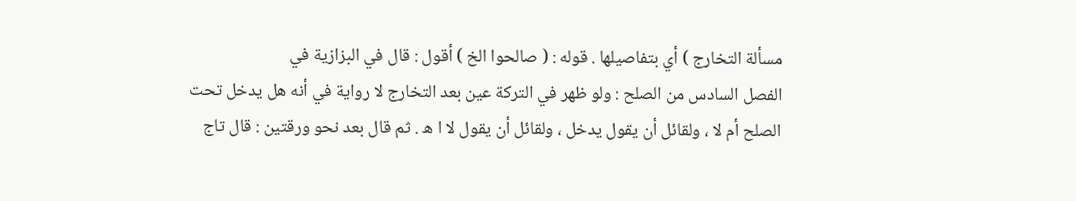مسألة التخارج ) أي بتفاصيلها . قوله : ( صالحوا الخ ) أقول : قال في البزازية في
الفصل السادس من الصلح : ولو ظهر في التركة عين بعد التخارج لا رواية في أنه هل يدخل تحت
الصلح أم لا ، ولقائل أن يقول يدخل ، ولقائل أن يقول لا ا ه . ثم قال بعد نحو ورقتين : قال تاج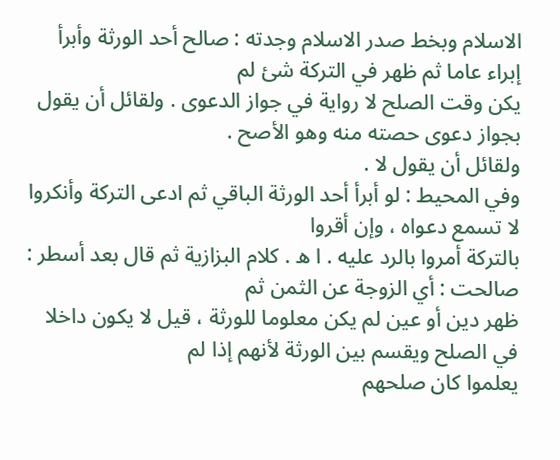الاسلام وبخط صدر الاسلام وجدته : صالح أحد الورثة وأبرأ إبراء عاما ثم ظهر في التركة شئ لم
يكن وقت الصلح لا رواية في جواز الدعوى . ولقائل أن يقول بجواز دعوى حصته منه وهو الأصح .
ولقائل أن يقول لا .
وفي المحيط : لو أبرأ أحد الورثة الباقي ثم ادعى التركة وأنكروا لا تسمع دعواه ، وإن أقروا
بالتركة أمروا بالرد عليه . ا ه . كلام البزازية ثم قال بعد أسطر : صالحت : أي الزوجة عن الثمن ثم
ظهر دين أو عين لم يكن معلوما للورثة ، قيل لا يكون داخلا في الصلح ويقسم بين الورثة لأنهم إذا لم
يعلموا كان صلحهم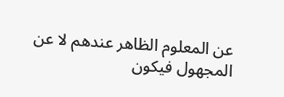عن المعلوم الظاهر عندهم لا عن المجهول فيكون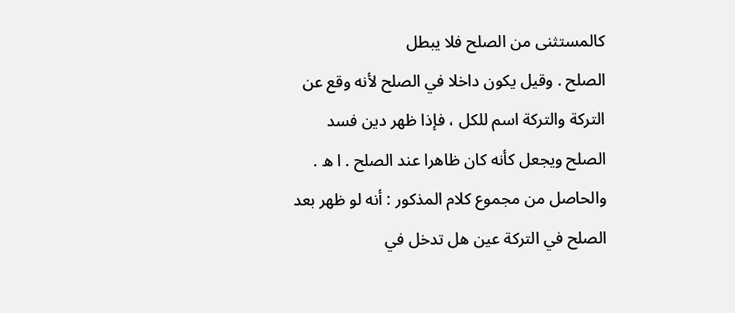كالمستثنى من الصلح فلا يبطل
الصلح . وقيل يكون داخلا في الصلح لأنه وقع عن التركة والتركة اسم للكل ، فإذا ظهر دين فسد
الصلح ويجعل كأنه كان ظاهرا عند الصلح . ا ه .
والحاصل من مجموع كلام المذكور : أنه لو ظهر بعد الصلح في التركة عين هل تدخل في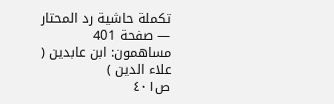تكملة حاشية رد المحتار — صفحة 401
مساهمون: ابن عابدين ( علاء الدين )
ص٤٠١